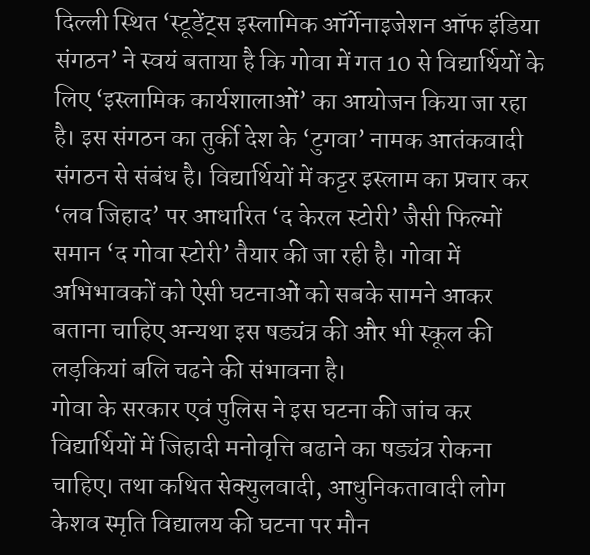दिल्ली स्थित ‘स्टूडेंट्स इस्लामिक ऑर्गेनाइजेशन ऑफ इंडिया संगठन’ ने स्वयं बताया है कि गोवा में गत 10 से विद्यार्थियों के लिए ‘इस्लामिक कार्यशालाओं’ का आयोजन किया जा रहा है। इस संगठन का तुर्की देश के ‘टुगवा’ नामक आतंकवादी संगठन से संबंध है। विद्यार्थियों में कट्टर इस्लाम का प्रचार कर ‘लव जिहाद’ पर आधारित ‘द केरल स्टोरी’ जैसी फिल्मों समान ‘द गोवा स्टोरी’ तैयार की जा रही है। गोवा में अभिभावकों को ऐसी घटनाओं को सबके सामने आकर बताना चाहिए अन्यथा इस षड्यंत्र की और भी स्कूल की लड़कियां बलि चढने की संभावना है।
गोवा के सरकार एवं पुलिस ने इस घटना की जांच कर विद्यार्थियों में जिहादी मनोवृत्ति बढाने का षड्यंत्र रोकना चाहिए। तथा कथित सेक्युलवादी, आधुनिकतावादी लोग केशव स्मृति विद्यालय की घटना पर मौन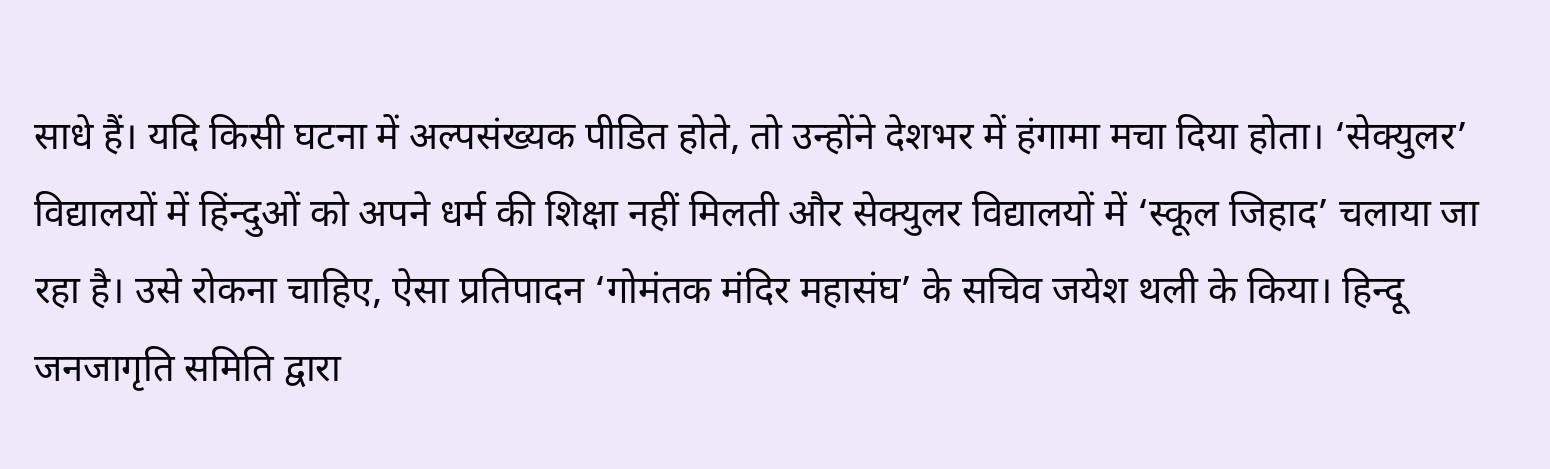साधे हैं। यदि किसी घटना में अल्पसंख्यक पीडित होते, तो उन्होंने देशभर में हंगामा मचा दिया होता। ‘सेक्युलर’ विद्यालयों में हिंन्दुओं को अपने धर्म की शिक्षा नहीं मिलती और सेक्युलर विद्यालयों में ‘स्कूल जिहाद’ चलाया जा रहा है। उसे रोकना चाहिए, ऐसा प्रतिपादन ‘गोमंतक मंदिर महासंघ’ के सचिव जयेश थली के किया। हिन्दू जनजागृति समिति द्वारा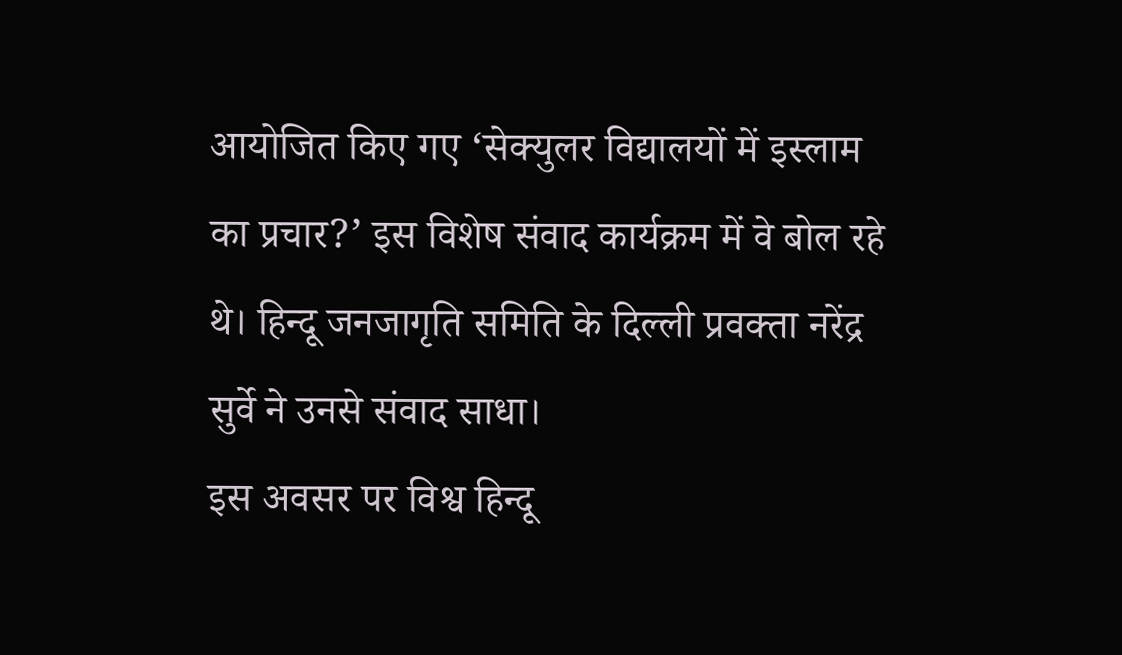आयोजित किए गए ‘सेक्युलर विद्यालयों में इस्लाम का प्रचार?’ इस विशेष संवाद कार्यक्रम में वे बोल रहे थे। हिन्दू जनजागृति समिति के दिल्ली प्रवक्ता नरेंद्र सुर्वे ने उनसे संवाद साधा।
इस अवसर पर विश्व हिन्दू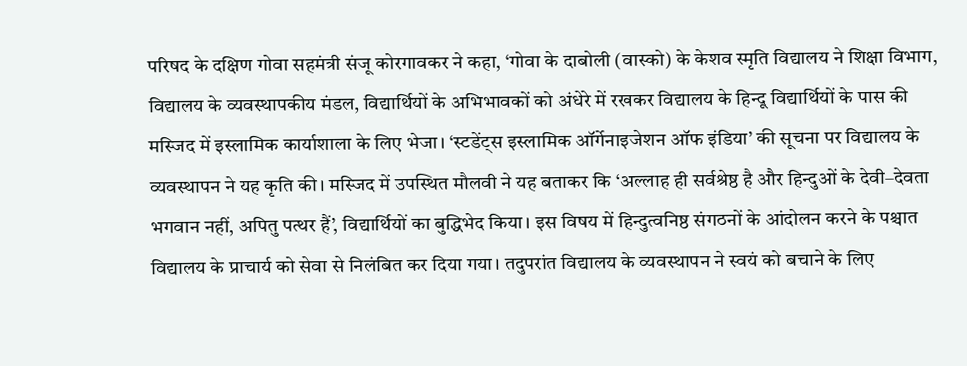परिषद के दक्षिण गोवा सहमंत्री संजू कोरगावकर ने कहा, ‘गोवा के दाबोली (वास्को) के केशव स्मृति विद्यालय ने शिक्षा विभाग, विद्यालय के व्यवस्थापकीय मंडल, विद्यार्थियों के अभिभावकों को अंधेरे में रखकर विद्यालय के हिन्दू विद्यार्थियों के पास की मस्जिद में इस्लामिक कार्याशाला के लिए भेजा। ‘स्टडेंट्स इस्लामिक ऑर्गेनाइजेशन ऑफ इंडिया’ की सूचना पर विद्यालय के व्यवस्थापन ने यह कृति की। मस्जिद में उपस्थित मौलवी ने यह बताकर कि ‘अल्लाह ही सर्वश्रेष्ठ है और हिन्दुओं के देवी–देवता भगवान नहीं, अपितु पत्थर हैं’, विद्यार्थियों का बुद्धिभेद किया। इस विषय में हिन्दुत्वनिष्ठ संगठनों के आंदोलन करने के पश्चात विद्यालय के प्राचार्य को सेवा से निलंबित कर दिया गया। तदुपरांत विद्यालय के व्यवस्थापन ने स्वयं को बचाने के लिए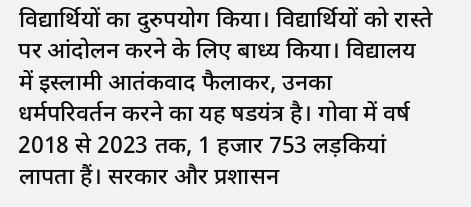विद्यार्थियों का दुरुपयोग किया। विद्यार्थियों को रास्ते पर आंदोलन करने के लिए बाध्य किया। विद्यालय में इस्लामी आतंकवाद फैलाकर, उनका धर्मपरिवर्तन करने का यह षडयंत्र है। गोवा में वर्ष 2018 से 2023 तक, 1 हजार 753 लड़कियां लापता हैं। सरकार और प्रशासन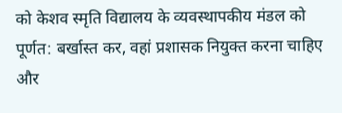को केशव स्मृति विद्यालय के व्यवस्थापकीय मंडल को पूर्णत: बर्खास्त कर, वहां प्रशासक नियुक्त करना चाहिए और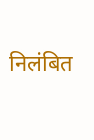निलंबित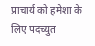प्राचार्य को हमेशा के लिए पदच्युत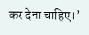कर देना चाहिए।’